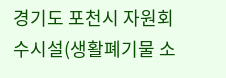경기도 포천시 자원회수시설(생활폐기물 소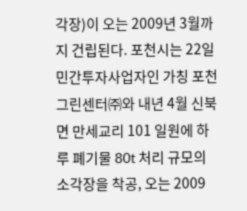각장)이 오는 2009년 3월까지 건립된다. 포천시는 22일 민간투자사업자인 가칭 포천그린센터㈜와 내년 4월 신북면 만세교리 101 일원에 하루 폐기물 80t 처리 규모의 소각장을 착공, 오는 2009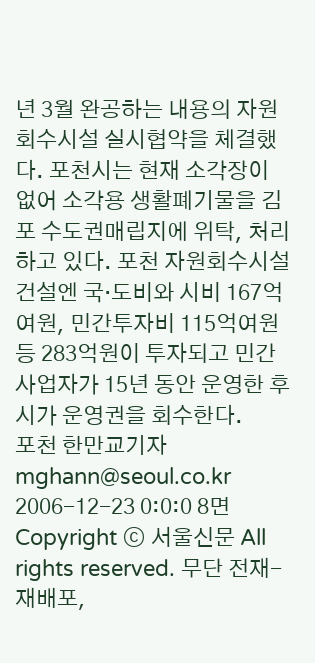년 3월 완공하는 내용의 자원회수시설 실시협약을 체결했다. 포천시는 현재 소각장이 없어 소각용 생활폐기물을 김포 수도권매립지에 위탁, 처리하고 있다. 포천 자원회수시설 건설엔 국·도비와 시비 167억여원, 민간투자비 115억여원 등 283억원이 투자되고 민간사업자가 15년 동안 운영한 후 시가 운영권을 회수한다.
포천 한만교기자 mghann@seoul.co.kr
2006-12-23 0:0:0 8면
Copyright ⓒ 서울신문 All rights reserved. 무단 전재-재배포,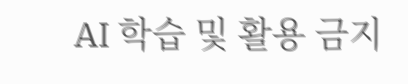AI 학습 및 활용 금지